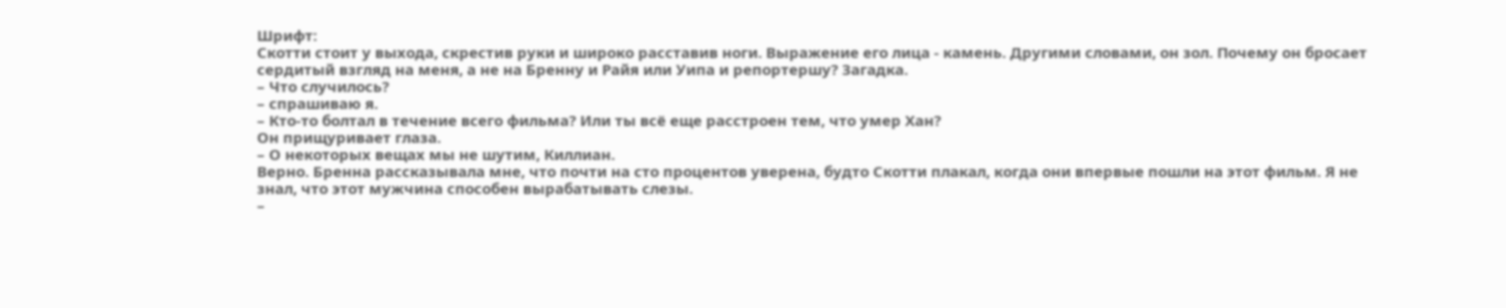Шрифт:
Скотти стоит у выхода, скрестив руки и широко расставив ноги. Выражение его лица - камень. Другими словами, он зол. Почему он бросает сердитый взгляд на меня, а не на Бренну и Райя или Уипа и репортершу? Загадка.
– Что случилось?
– спрашиваю я.
– Кто-то болтал в течение всего фильма? Или ты всё еще расстроен тем, что умер Хан?
Он прищуривает глаза.
– О некоторых вещах мы не шутим, Киллиан.
Верно. Бренна рассказывала мне, что почти на сто процентов уверена, будто Скотти плакал, когда они впервые пошли на этот фильм. Я не знал, что этот мужчина способен вырабатывать слезы.
–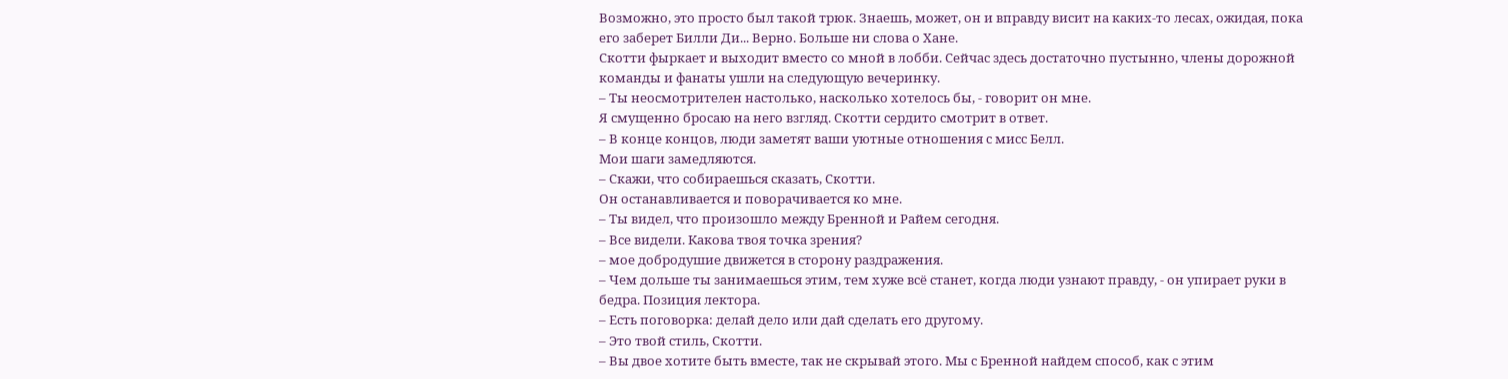Возможно, это просто был такой трюк. Знаешь, может, он и вправду висит на каких-то лесах, ожидая, пока его заберет Билли Ди... Верно. Больше ни слова о Хане.
Скотти фыркает и выходит вместо со мной в лобби. Сейчас здесь достаточно пустынно, члены дорожной команды и фанаты ушли на следующую вечеринку.
– Ты неосмотрителен настолько, насколько хотелось бы, - говорит он мне.
Я смущенно бросаю на него взгляд. Скотти сердито смотрит в ответ.
– В конце концов, люди заметят ваши уютные отношения с мисс Белл.
Мои шаги замедляются.
– Скажи, что собираешься сказать, Скотти.
Он останавливается и поворачивается ко мне.
– Ты видел, что произошло между Бренной и Райем сегодня.
– Все видели. Какова твоя точка зрения?
– мое добродушие движется в сторону раздражения.
– Чем дольше ты занимаешься этим, тем хуже всё станет, когда люди узнают правду, - он упирает руки в бедра. Позиция лектора.
– Есть поговорка: делай дело или дай сделать его другому.
– Это твой стиль, Скотти.
– Вы двое хотите быть вместе, так не скрывай этого. Мы с Бренной найдем способ, как с этим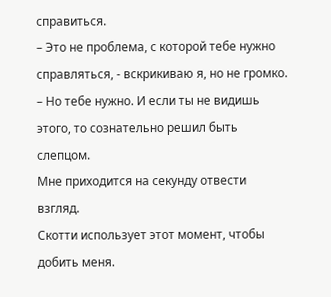справиться.
– Это не проблема, с которой тебе нужно справляться, - вскрикиваю я, но не громко.
– Но тебе нужно. И если ты не видишь этого, то сознательно решил быть слепцом.
Мне приходится на секунду отвести взгляд.
Скотти использует этот момент, чтобы добить меня.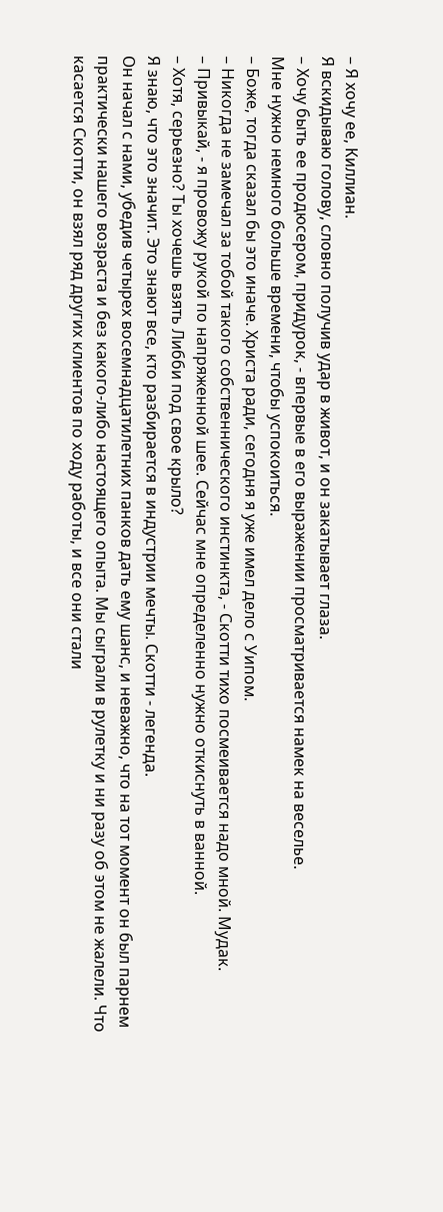– Я хочу ее, Киллиан.
Я вскидываю голову, словно получив удар в живот, и он закатывает глаза.
– Хочу быть ее продюсером, придурок, - впервые в его выражении просматривается намек на веселье.
Мне нужно немного больше времени, чтобы успокоиться.
– Боже, тогда сказал бы это иначе. Христа ради, сегодня я уже имел дело с Уипом.
– Никогда не замечал за тобой такого собственнического инстинкта, - Скотти тихо посмеивается надо мной. Мудак.
– Привыкай, - я провожу рукой по напряженной шее. Сейчас мне определенно нужно откиснуть в ванной.
– Хотя, серьезно? Ты хочешь взять Либби под свое крыло?
Я знаю, что это значит. Это знают все, кто разбирается в индустрии мечты. Скотти - легенда.
Он начал с нами, убедив четырех восемнадцатилетних панков дать ему шанс, и неважно, что на тот момент он был парнем практически нашего возраста и без какого-либо настоящего опыта. Мы сыграли в рулетку и ни разу об этом не жалели. Что касается Скотти, он взял ряд других клиентов по ходу работы, и все они стали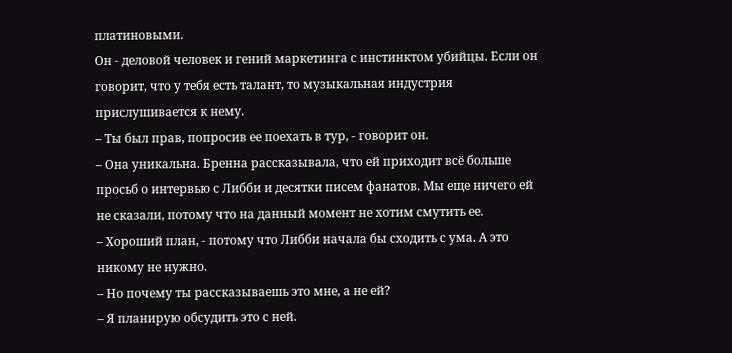платиновыми.
Он - деловой человек и гений маркетинга с инстинктом убийцы. Если он говорит, что у тебя есть талант, то музыкальная индустрия прислушивается к нему.
– Ты был прав, попросив ее поехать в тур, - говорит он.
– Она уникальна. Бренна рассказывала, что ей приходит всё больше просьб о интервью с Либби и десятки писем фанатов. Мы еще ничего ей не сказали, потому что на данный момент не хотим смутить ее.
– Хороший план, - потому что Либби начала бы сходить с ума. А это никому не нужно.
– Но почему ты рассказываешь это мне, а не ей?
– Я планирую обсудить это с ней.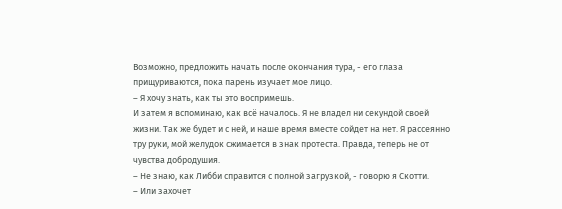Возможно, предложить начать после окончания тура, - его глаза прищуриваются, пока парень изучает мое лицо.
– Я хочу знать, как ты это воспримешь.
И затем я вспоминаю, как всё началось. Я не владел ни секундой своей жизни. Так же будет и с ней, и наше время вместе сойдет на нет. Я рассеянно тру руки, мой желудок сжимается в знак протеста. Правда, теперь не от чувства добродушия.
– Не знаю, как Либби справится с полной загрузкой, - говорю я Скотти.
– Или захочет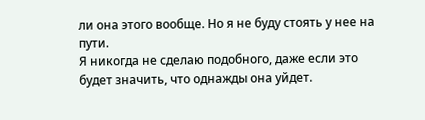ли она этого вообще. Но я не буду стоять у нее на пути.
Я никогда не сделаю подобного, даже если это будет значить, что однажды она уйдет.